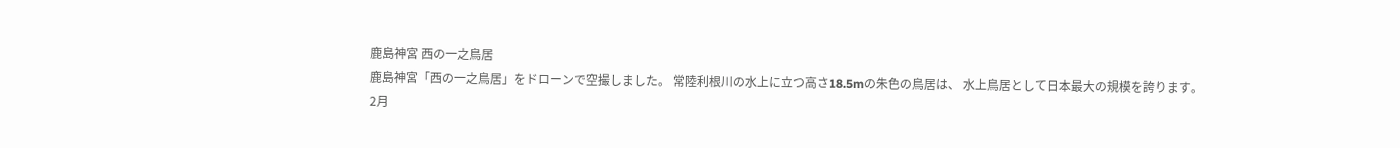鹿島神宮 西の一之鳥居
鹿島神宮「西の一之鳥居」をドローンで空撮しました。 常陸利根川の水上に立つ高さ18.5mの朱色の鳥居は、 水上鳥居として日本最大の規模を誇ります。
2月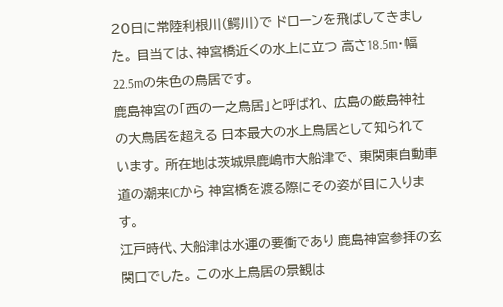20日に常陸利根川(鰐川)で ドローンを飛ばしてきました。 目当ては、神宮橋近くの水上に立つ 高さ18.5m・幅22.5mの朱色の鳥居です。
鹿島神宮の「西の一之鳥居」と呼ばれ、 広島の厳島神社の大鳥居を超える 日本最大の水上鳥居として知られています。 所在地は茨城県鹿嶋市大船津で、 東関東自動車道の潮来ICから 神宮橋を渡る際にその姿が目に入ります。
江戸時代、大船津は水運の要衝であり 鹿島神宮参拝の玄関口でした。 この水上鳥居の景観は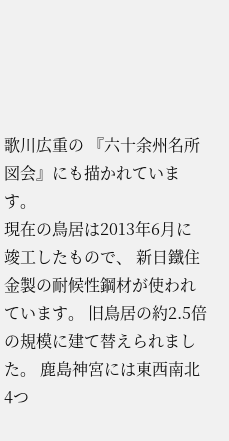歌川広重の 『六十余州名所図会』にも描かれています。
現在の鳥居は2013年6月に竣工したもので、 新日鐵住金製の耐候性鋼材が使われています。 旧鳥居の約2.5倍の規模に建て替えられました。 鹿島神宮には東西南北4つ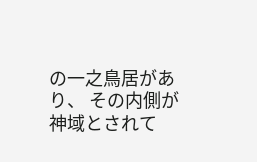の一之鳥居があり、 その内側が神域とされて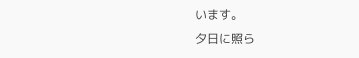います。
夕日に照ら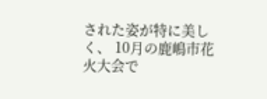された姿が特に美しく、 10月の鹿嶋市花火大会で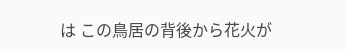は この鳥居の背後から花火が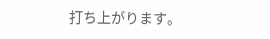打ち上がります。